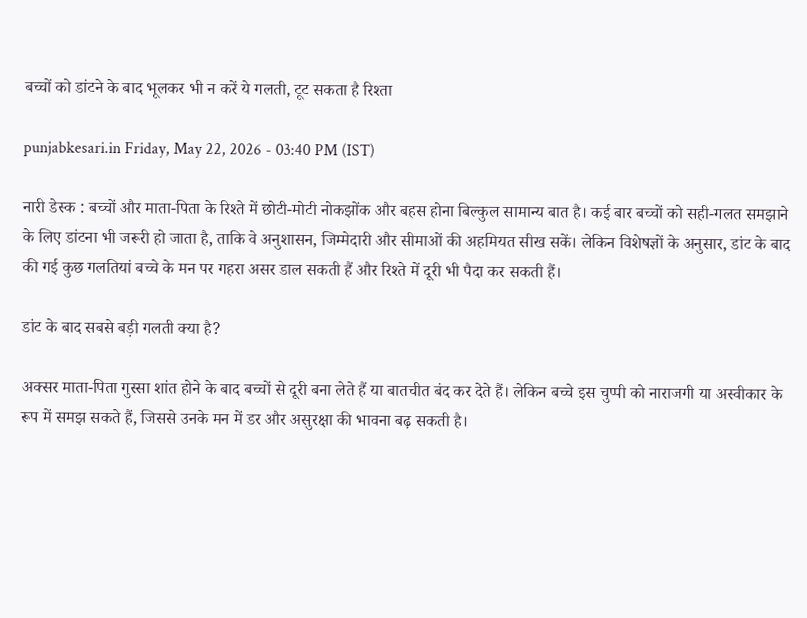बच्चों को डांटने के बाद भूलकर भी न करें ये गलती, टूट सकता है रिश्ता

punjabkesari.in Friday, May 22, 2026 - 03:40 PM (IST)

नारी डेस्क : बच्चों और माता-पिता के रिश्ते में छोटी-मोटी नोकझोंक और बहस होना बिल्कुल सामान्य बात है। कई बार बच्चों को सही-गलत समझाने के लिए डांटना भी जरूरी हो जाता है, ताकि वे अनुशासन, जिम्मेदारी और सीमाओं की अहमियत सीख सकें। लेकिन विशेषज्ञों के अनुसार, डांट के बाद की गई कुछ गलतियां बच्चे के मन पर गहरा असर डाल सकती हैं और रिश्ते में दूरी भी पैदा कर सकती हैं।

डांट के बाद सबसे बड़ी गलती क्या है?

अक्सर माता-पिता गुस्सा शांत होने के बाद बच्चों से दूरी बना लेते हैं या बातचीत बंद कर देते हैं। लेकिन बच्चे इस चुप्पी को नाराजगी या अस्वीकार के रूप में समझ सकते हैं, जिससे उनके मन में डर और असुरक्षा की भावना बढ़ सकती है।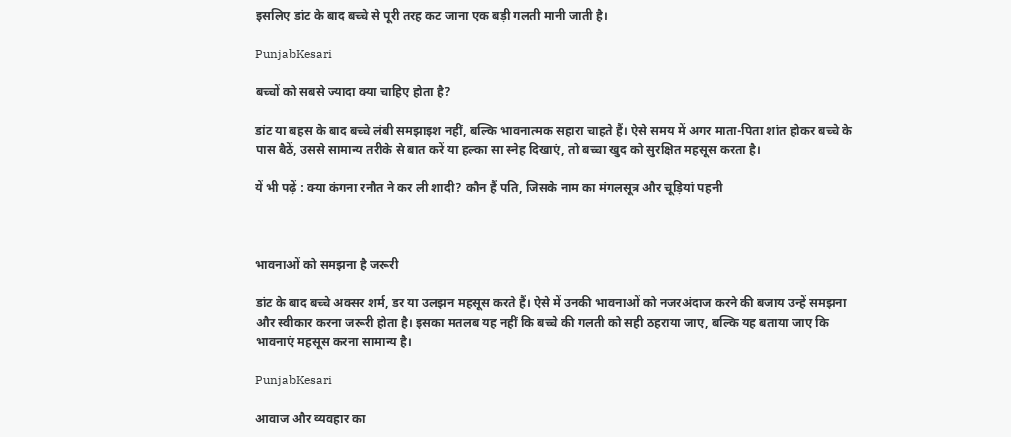इसलिए डांट के बाद बच्चे से पूरी तरह कट जाना एक बड़ी गलती मानी जाती है।

PunjabKesari

बच्चों को सबसे ज्यादा क्या चाहिए होता है?

डांट या बहस के बाद बच्चे लंबी समझाइश नहीं, बल्कि भावनात्मक सहारा चाहते हैं। ऐसे समय में अगर माता-पिता शांत होकर बच्चे के पास बैठें, उससे सामान्य तरीके से बात करें या हल्का सा स्नेह दिखाएं, तो बच्चा खुद को सुरक्षित महसूस करता है।

यें भी पढ़ें : क्या कंगना रनौत ने कर ली शादी? कौन हैं पति, जिसके नाम का मंगलसूत्र और चूड़ियां पहनी



भावनाओं को समझना है जरूरी

डांट के बाद बच्चे अक्सर शर्म, डर या उलझन महसूस करते हैं। ऐसे में उनकी भावनाओं को नजरअंदाज करने की बजाय उन्हें समझना और स्वीकार करना जरूरी होता है। इसका मतलब यह नहीं कि बच्चे की गलती को सही ठहराया जाए, बल्कि यह बताया जाए कि भावनाएं महसूस करना सामान्य है।

PunjabKesari

आवाज और व्यवहार का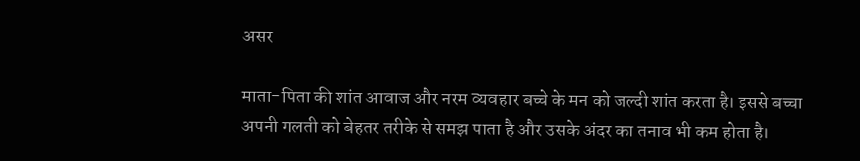असर

माता-पिता की शांत आवाज और नरम व्यवहार बच्चे के मन को जल्दी शांत करता है। इससे बच्चा अपनी गलती को बेहतर तरीके से समझ पाता है और उसके अंदर का तनाव भी कम होता है।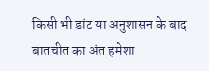किसी भी डांट या अनुशासन के बाद बातचीत का अंत हमेशा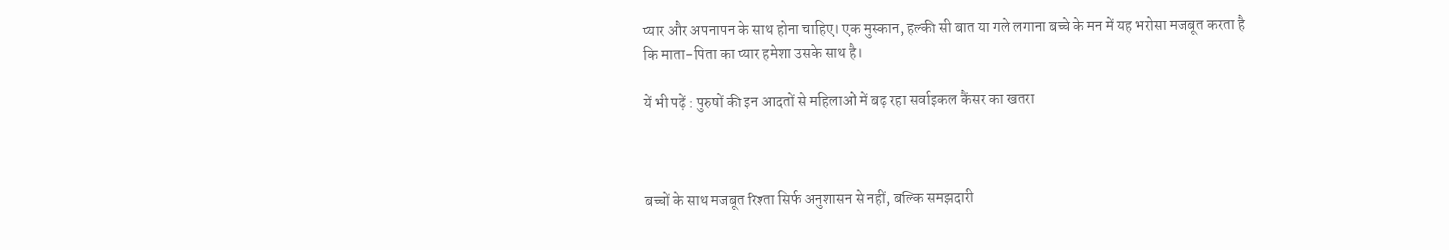प्यार और अपनापन के साथ होना चाहिए। एक मुस्कान, हल्की सी बात या गले लगाना बच्चे के मन में यह भरोसा मजबूत करता है कि माता-पिता का प्यार हमेशा उसके साथ है।

यें भी पढ़ें : पुरुषों की इन आदतों से महिलाओं में बढ़ रहा सर्वाइकल कैंसर का खतरा



बच्चों के साथ मजबूत रिश्ता सिर्फ अनुशासन से नहीं, बल्कि समझदारी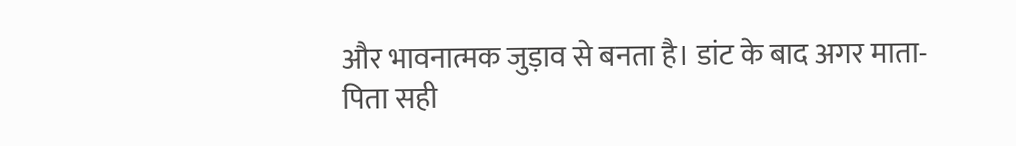और भावनात्मक जुड़ाव से बनता है। डांट के बाद अगर माता-पिता सही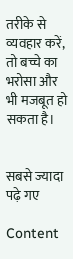तरीके से व्यवहार करें, तो बच्चे का भरोसा और भी मजबूत हो सकता है।


सबसे ज्यादा पढ़े गए

Content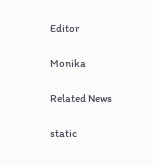Editor

Monika

Related News

static